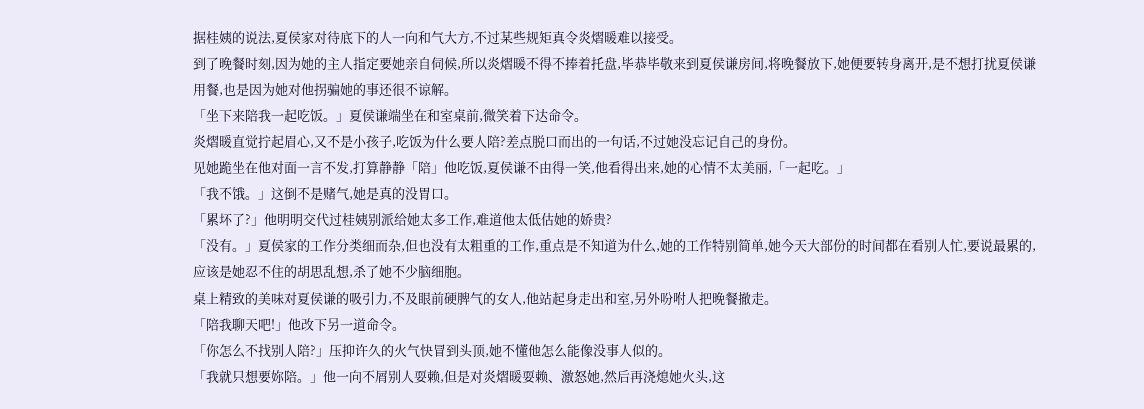据桂姨的说法,夏侯家对待底下的人一向和气大方,不过某些规矩真令炎熠暖难以接受。
到了晚餐时刻,因为她的主人指定要她亲自伺候,所以炎熠暖不得不捧着托盘,毕恭毕敬来到夏侯谦房间,将晚餐放下,她便要转身离开,是不想打扰夏侯谦用餐,也是因为她对他拐骗她的事还很不谅解。
「坐下来陪我一起吃饭。」夏侯谦端坐在和室桌前,微笑着下达命令。
炎熠暖直觉拧起眉心,又不是小孩子,吃饭为什么要人陪?差点脱口而出的一句话,不过她没忘记自己的身份。
见她跪坐在他对面一言不发,打算静静「陪」他吃饭,夏侯谦不由得一笑,他看得出来,她的心情不太美丽,「一起吃。」
「我不饿。」这倒不是赌气,她是真的没胃口。
「累坏了?」他明明交代过桂姨别派给她太多工作,难道他太低估她的娇贵?
「没有。」夏侯家的工作分类细而杂,但也没有太粗重的工作,重点是不知道为什么,她的工作特别简单,她今天大部份的时间都在看别人忙,要说最累的,应该是她忍不住的胡思乱想,杀了她不少脑细胞。
桌上精致的美味对夏侯谦的吸引力,不及眼前硬脾气的女人,他站起身走出和室,另外吩咐人把晚餐撤走。
「陪我聊天吧!」他改下另一道命令。
「你怎么不找别人陪?」压抑许久的火气快冒到头顶,她不懂他怎么能像没事人似的。
「我就只想要妳陪。」他一向不屑别人耍赖,但是对炎熠暖耍赖、激怒她,然后再浇熄她火头,这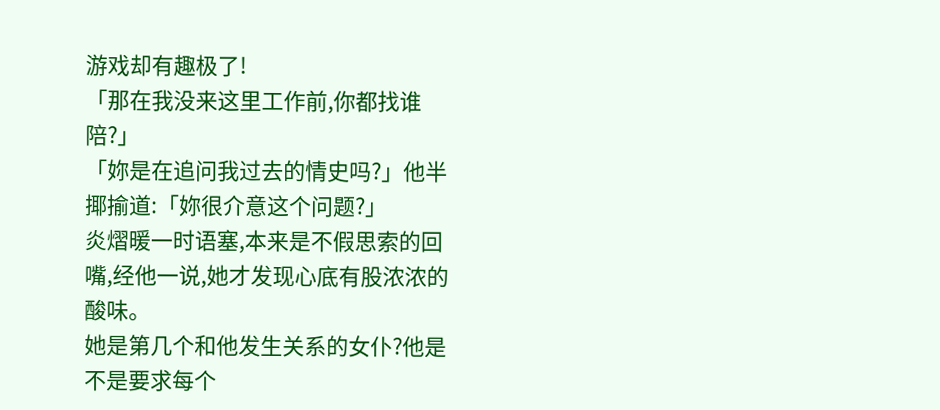游戏却有趣极了!
「那在我没来这里工作前,你都找谁陪?」
「妳是在追问我过去的情史吗?」他半揶揄道:「妳很介意这个问题?」
炎熠暖一时语塞,本来是不假思索的回嘴,经他一说,她才发现心底有股浓浓的酸味。
她是第几个和他发生关系的女仆?他是不是要求每个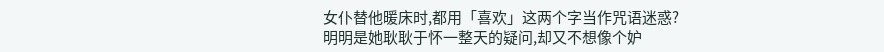女仆替他暖床时,都用「喜欢」这两个字当作咒语迷惑?
明明是她耿耿于怀一整天的疑问,却又不想像个妒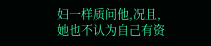妇一样质问他,况且,她也不认为自己有资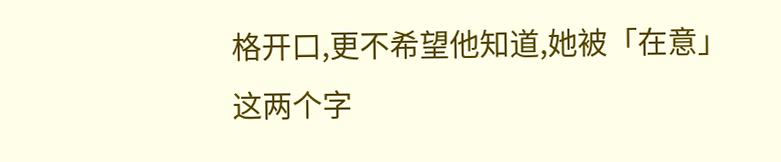格开口,更不希望他知道,她被「在意」这两个字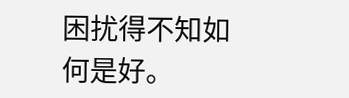困扰得不知如何是好。